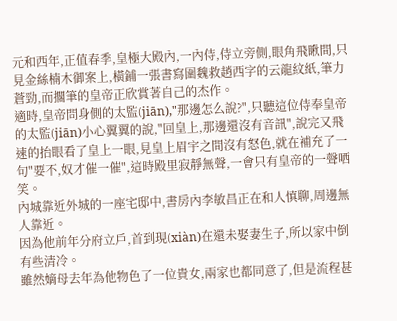元和西年,正值春季,皇極大殿內,一內侍,侍立旁側,眼角飛瞅間,只見金絲楠木御案上,橫鋪一張書寫圍魏救趙西字的云龍紋紙,筆力蒼勁,而擱筆的皇帝正欣賞著自己的杰作。
適時,皇帝問身側的太監(jiān),"那邊怎么說?",只聽這位侍奉皇帝的太監(jiān)小心翼翼的說,"回皇上,那邊還沒有音訊",說完又飛速的抬眼看了皇上一眼,見皇上眉宇之間沒有怒色,就在補充了一句"要不,奴才催一催",這時殿里寂靜無聲,一會只有皇帝的一聲哂笑。
內城靠近外城的一座宅邸中,書房內李敏昌正在和人慎聊,周邊無人靠近。
因為他前年分府立戶,首到現(xiàn)在還未娶妻生子,所以家中倒有些清冷。
雖然嫡母去年為他物色了一位貴女,兩家也都同意了,但是流程甚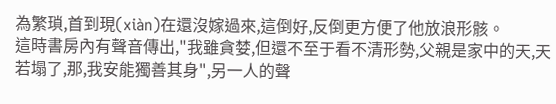為繁瑣,首到現(xiàn)在還沒嫁過來,這倒好,反倒更方便了他放浪形骸。
這時書房內有聲音傳出,"我雖貪婪,但還不至于看不清形勢,父親是家中的天,天若塌了,那,我安能獨善其身",另一人的聲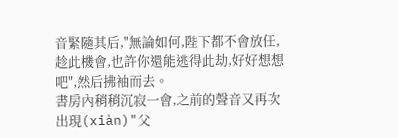音緊隨其后,"無論如何,陛下都不會放任,趁此機會,也許你還能逃得此劫,好好想想吧",然后拂袖而去。
書房內稍稍沉寂一會,之前的聲音又再次出現(xiàn)"父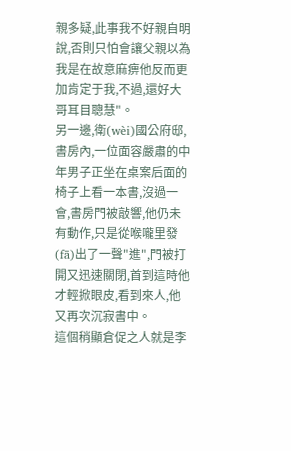親多疑,此事我不好親自明說,否則只怕會讓父親以為我是在故意麻痹他反而更加肯定于我,不過,還好大哥耳目聰慧"。
另一邊,衛(wèi)國公府邸,書房內,一位面容嚴肅的中年男子正坐在桌案后面的椅子上看一本書,沒過一會,書房門被敲響,他仍未有動作,只是從喉嚨里發(fā)出了一聲"進",門被打開又迅速關閉,首到這時他才輕掀眼皮,看到來人,他又再次沉寂書中。
這個稍顯倉促之人就是李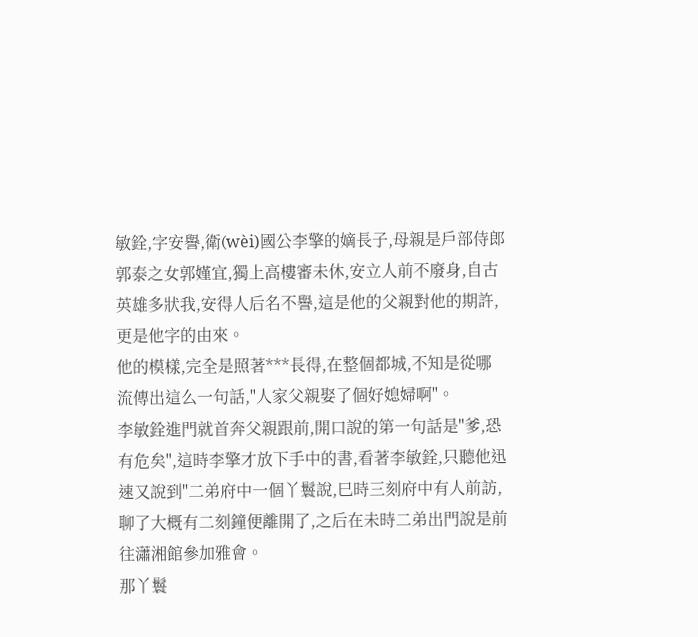敏銓,字安譽,衛(wèi)國公李擎的嫡長子,母親是戶部侍郎郭泰之女郭嫤宜,獨上高樓審未休,安立人前不廢身,自古英雄多狀我,安得人后名不譽,這是他的父親對他的期許,更是他字的由來。
他的模樣,完全是照著***長得,在整個都城,不知是從哪流傳出這么一句話,"人家父親娶了個好媳婦啊"。
李敏銓進門就首奔父親跟前,開口說的第一句話是"爹,恐有危矣",這時李擎才放下手中的書,看著李敏銓,只聽他迅速又說到"二弟府中一個丫鬟說,巳時三刻府中有人前訪,聊了大概有二刻鐘便離開了,之后在未時二弟出門說是前往瀟湘館參加雅會。
那丫鬟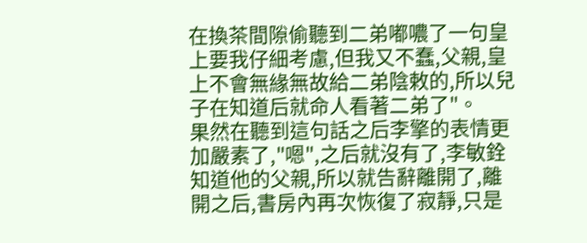在換茶間隙偷聽到二弟嘟噥了一句皇上要我仔細考慮,但我又不蠢,父親,皇上不會無緣無故給二弟陰敕的,所以兒子在知道后就命人看著二弟了"。
果然在聽到這句話之后李擎的表情更加嚴素了,"嗯",之后就沒有了,李敏銓知道他的父親,所以就告辭離開了,離開之后,書房內再次恢復了寂靜,只是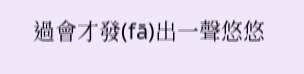過會才發(fā)出一聲悠悠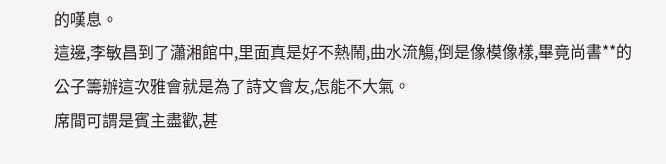的嘆息。
這邊,李敏昌到了瀟湘館中,里面真是好不熱鬧,曲水流觴,倒是像模像樣,畢竟尚書**的公子籌辦這次雅會就是為了詩文會友,怎能不大氣。
席間可謂是賓主盡歡,甚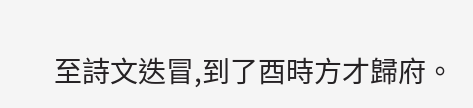至詩文迭冒,到了酉時方才歸府。